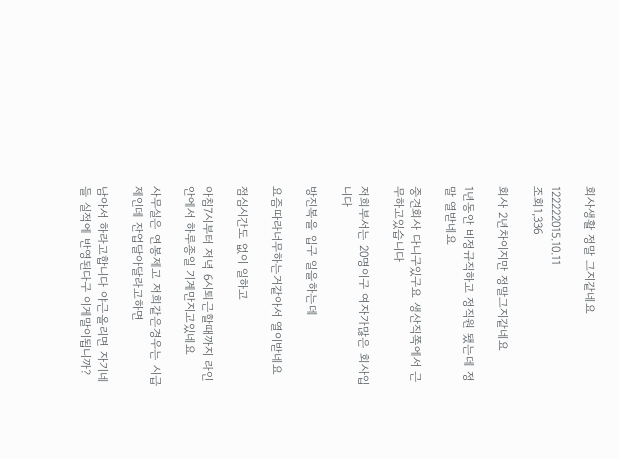회사생활 정말 그지같네요

122222015.10.11
조회1,336

회사 2년차이지만 정말그지같네요

1년동안 비정규직하고 정직원 됐는데 정말 열받네요

중견회사 다니구있구요 생산직쪽에서 근무하고있습니다

저희부서는 20명이구 여자가많은 회사입니다

방진복을 입구 일을하는데

요즘따라너무하는거같아서 열이받네요

점심시간도 없이 일하고

아침7시부터 저녁 6시퇴근할때까지 라인안에서 하루종일 기계만지고있네요

사무실은 연봉제고 저희같은경우는 시급제인데 잔업달아달라고하면

남아서 하라고합니다 야근올리면 자기네들 실적에 반영된다구 이게말이됩니까?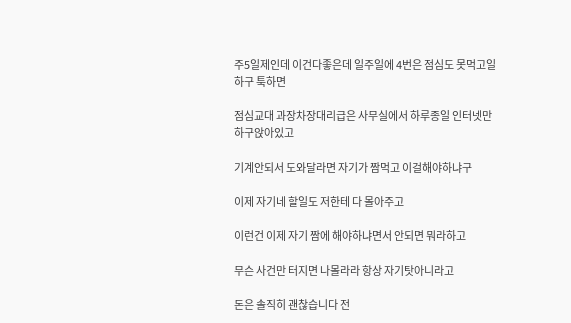주5일제인데 이건다좋은데 일주일에 4번은 점심도 못먹고일하구 툭하면

점심교대 과장차장대리급은 사무실에서 하루종일 인터넷만 하구앉아있고

기계안되서 도와달라면 자기가 짬먹고 이걸해야하냐구

이제 자기네 할일도 저한테 다 몰아주고

이런건 이제 자기 짬에 해야하냐면서 안되면 뭐라하고

무슨 사건만 터지면 나몰라라 항상 자기탓아니라고

돈은 솔직히 괜찮습니다 전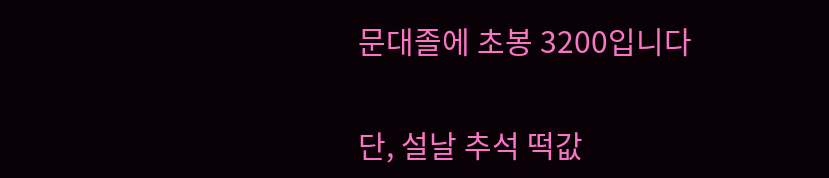문대졸에 초봉 3200입니다

단, 설날 추석 떡값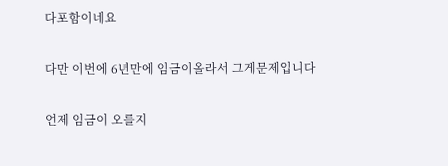다포함이네요

다만 이번에 6년만에 임금이올라서 그게문제입니다

언제 임금이 오를지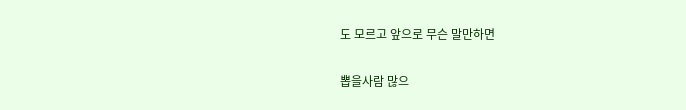도 모르고 앞으로 무슨 말만하면

뽑을사람 많으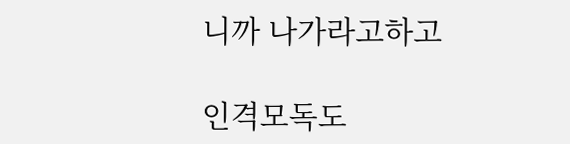니까 나가라고하고

인격모독도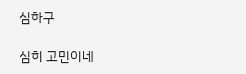심하구

심히 고민이네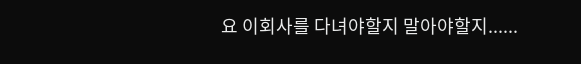요 이회사를 다녀야할지 말아야할지......